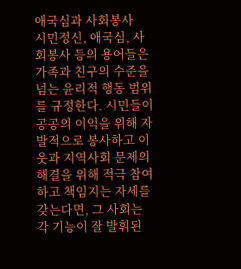애국심과 사회봉사
시민정신, 애국심, 사회봉사 등의 용어들은 가족과 친구의 수준을 넘는 윤리적 행동 범위를 규정한다. 시민들이 공공의 이익을 위해 자발적으로 봉사하고 이웃과 지역사회 문제의 해결을 위해 적극 참여하고 책임지는 자세를 갖는다면, 그 사회는 각 기능이 잘 발휘된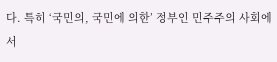다. 특히 ‘국민의, 국민에 의한’ 정부인 민주주의 사회에서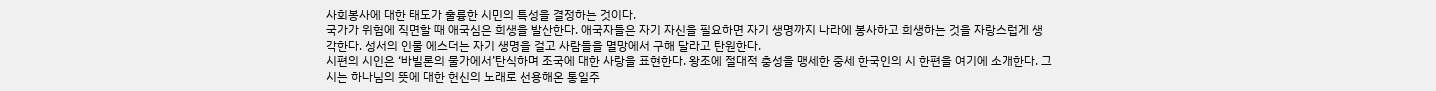사회봉사에 대한 태도가 훌륭한 시민의 특성을 결정하는 것이다.
국가가 위험에 직면할 때 애국심은 희생을 발산한다. 애국자들은 자기 자신을 필요하면 자기 생명까지 나라에 봉사하고 희생하는 것을 자랑스럽게 생각한다. 성서의 인물 에스더는 자기 생명을 걸고 사람들을 멸망에서 구해 달라고 탄원한다.
시편의 시인은 ‘바빌론의 물가에서’탄식하며 조국에 대한 사랑을 표현한다. 왕조에 절대적 충성을 맹세한 중세 한국인의 시 한편을 여기에 소개한다. 그 시는 하나님의 뜻에 대한 헌신의 노래로 선용해온 통일주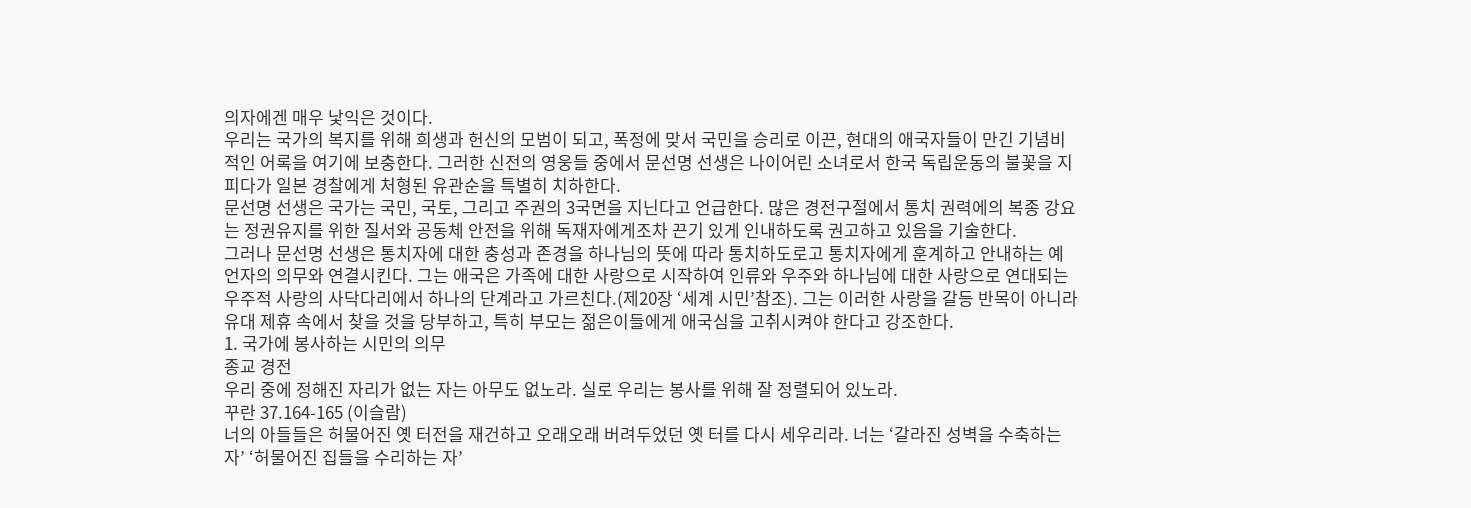의자에겐 매우 낯익은 것이다.
우리는 국가의 복지를 위해 희생과 헌신의 모범이 되고, 폭정에 맞서 국민을 승리로 이끈, 현대의 애국자들이 만긴 기념비적인 어록을 여기에 보충한다. 그러한 신전의 영웅들 중에서 문선명 선생은 나이어린 소녀로서 한국 독립운동의 불꽃을 지피다가 일본 경찰에게 처형된 유관순을 특별히 치하한다.
문선명 선생은 국가는 국민, 국토, 그리고 주권의 3국면을 지닌다고 언급한다. 많은 경전구절에서 통치 권력에의 복종 강요는 정권유지를 위한 질서와 공동체 안전을 위해 독재자에게조차 끈기 있게 인내하도록 권고하고 있음을 기술한다.
그러나 문선명 선생은 통치자에 대한 충성과 존경을 하나님의 뜻에 따라 통치하도로고 통치자에게 훈계하고 안내하는 예언자의 의무와 연결시킨다. 그는 애국은 가족에 대한 사랑으로 시작하여 인류와 우주와 하나님에 대한 사랑으로 연대되는 우주적 사랑의 사닥다리에서 하나의 단계라고 가르친다.(제20장 ‘세계 시민’참조). 그는 이러한 사랑을 갈등 반목이 아니라 유대 제휴 속에서 찾을 것을 당부하고, 특히 부모는 젊은이들에게 애국심을 고취시켜야 한다고 강조한다.
1. 국가에 봉사하는 시민의 의무
종교 경전
우리 중에 정해진 자리가 없는 자는 아무도 없노라. 실로 우리는 봉사를 위해 잘 정렬되어 있노라.
꾸란 37.164-165 (이슬람)
너의 아들들은 허물어진 옛 터전을 재건하고 오래오래 버려두었던 옛 터를 다시 세우리라. 너는 ‘갈라진 성벽을 수축하는 자’ ‘허물어진 집들을 수리하는 자’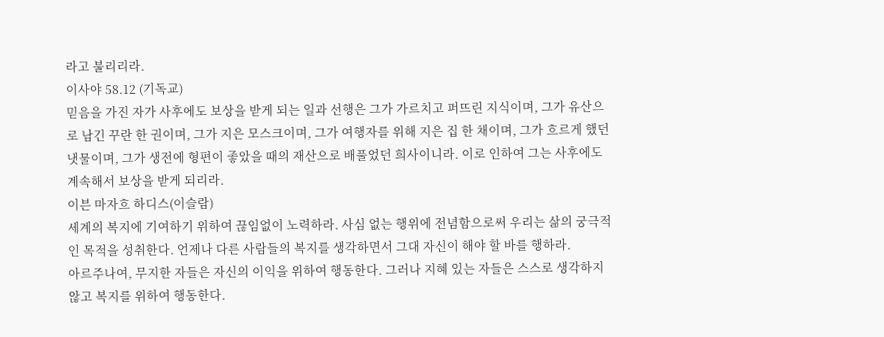라고 불리리라.
이사야 58.12 (기독교)
믿음을 가진 자가 사후에도 보상을 받게 되는 일과 선행은 그가 가르치고 퍼뜨린 지식이며, 그가 유산으로 남긴 꾸란 한 권이며, 그가 지은 모스크이며, 그가 여행자를 위해 지은 집 한 채이며, 그가 흐르게 했던 냇물이며, 그가 생전에 형편이 좋았을 때의 재산으로 배풀었던 희사이니라. 이로 인하여 그는 사후에도 계속해서 보상을 받게 되리라.
이븐 마자흐 하디스(이슬람)
세계의 복지에 기여하기 위하여 끊임없이 노력하라. 사심 없는 행위에 전념함으로써 우리는 삶의 궁극적인 목적을 성취한다. 언제나 다른 사람들의 복지를 생각하면서 그대 자신이 해야 할 바를 행하라.
아르주나여, 무지한 자들은 자신의 이익을 위하여 행동한다. 그러나 지혜 있는 자들은 스스로 생각하지 않고 복지를 위하여 행동한다.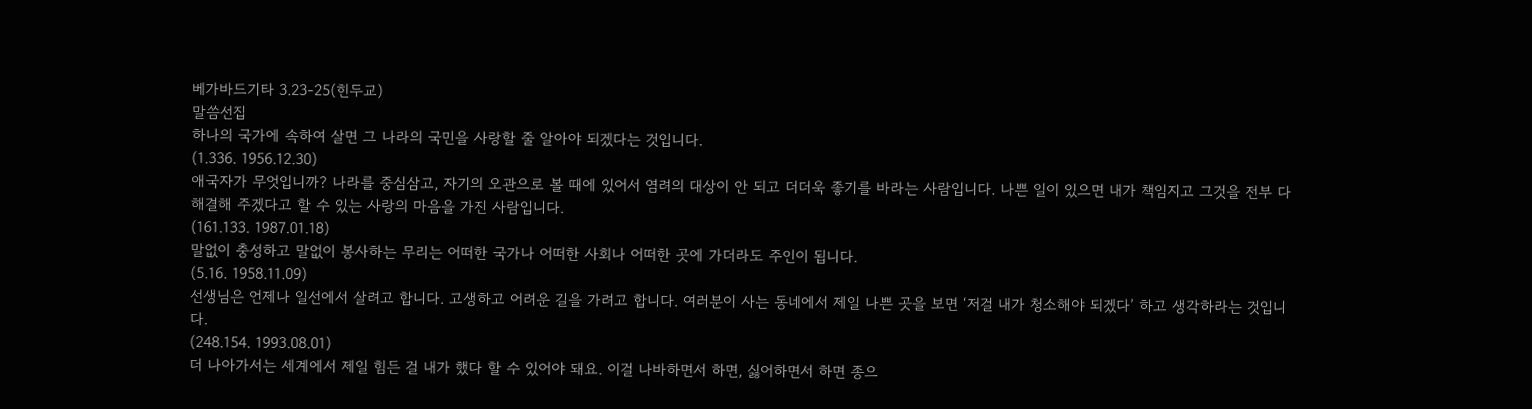베가바드기타 3.23-25(힌두교)
말씀선집
하나의 국가에 속하여 살면 그 나라의 국민을 사랑할 줄 알아야 되겠다는 것입니다.
(1.336. 1956.12.30)
애국자가 무엇입니까? 나라를 중심삼고, 자기의 오관으로 볼 때에 있어서 염려의 대상이 안 되고 더더욱 좋기를 바라는 사람입니다. 나쁜 일이 있으면 내가 책임지고 그것을 전부 다 해결해 주겠다고 할 수 있는 사랑의 마음을 가진 사람입니다.
(161.133. 1987.01.18)
말없이 충성하고 말없이 봉사하는 무리는 어떠한 국가나 어떠한 사회나 어떠한 곳에 가더라도 주인이 됩니다.
(5.16. 1958.11.09)
선생님은 언제나 일선에서 살려고 합니다. 고생하고 어려운 길을 가려고 합니다. 여러분이 사는 동네에서 제일 나쁜 곳을 보면 ‘저걸 내가 청소해야 되겠다’ 하고 생각하라는 것입니다.
(248.154. 1993.08.01)
더 나아가서는 세계에서 제일 힘든 걸 내가 했다 할 수 있어야 돼요. 이걸 나바하면서 하면, 싫어하면서 하면 종으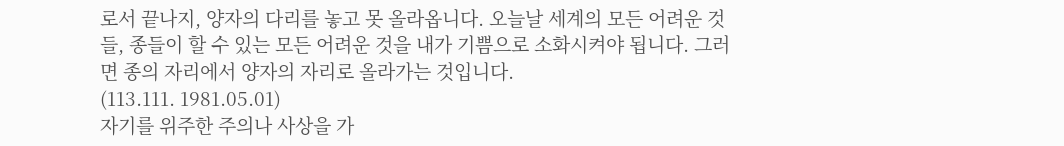로서 끝나지, 양자의 다리를 놓고 못 올라옵니다. 오늘날 세계의 모든 어려운 것들, 종들이 할 수 있는 모든 어려운 것을 내가 기쁨으로 소화시켜야 됩니다. 그러면 종의 자리에서 양자의 자리로 올라가는 것입니다.
(113.111. 1981.05.01)
자기를 위주한 주의나 사상을 가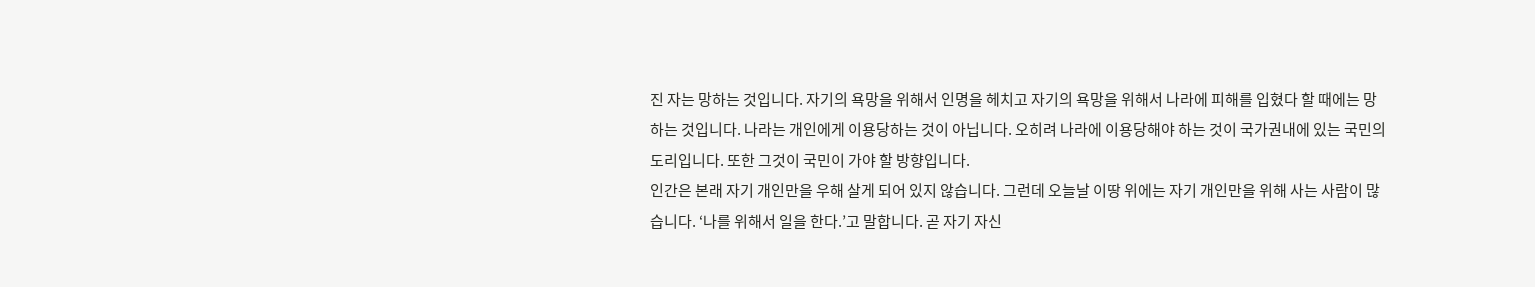진 자는 망하는 것입니다. 자기의 욕망을 위해서 인명을 헤치고 자기의 욕망을 위해서 나라에 피해를 입혔다 할 때에는 망하는 것입니다. 나라는 개인에게 이용당하는 것이 아닙니다. 오히려 나라에 이용당해야 하는 것이 국가권내에 있는 국민의 도리입니다. 또한 그것이 국민이 가야 할 방향입니다.
인간은 본래 자기 개인만을 우해 살게 되어 있지 않습니다. 그런데 오늘날 이땅 위에는 자기 개인만을 위해 사는 사람이 많습니다. ‘나를 위해서 일을 한다.’고 말합니다. 곧 자기 자신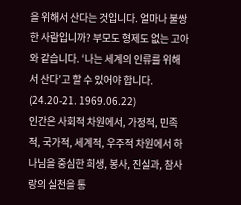을 위해서 산다는 것입니다. 얼마나 불쌍한 사람입니까? 부모도 형제도 없는 고아와 같습니다. ‘나는 세계의 인류를 위해서 산다’고 할 수 있어야 합니다.
(24.20-21. 1969.06.22)
인간은 사회적 차원에서, 가정적, 민족적, 국가적, 세계적, 우주적 차원에서 하나님을 중심한 희생, 봉사, 진실과, 참사랑의 실천을 통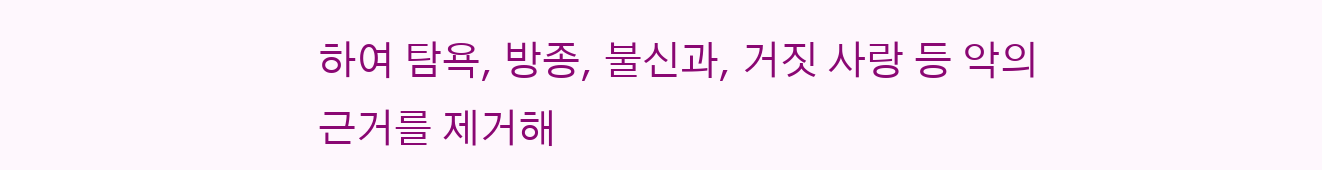하여 탐욕, 방종, 불신과, 거짓 사랑 등 악의 근거를 제거해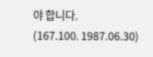야 합니다.
(167.100. 1987.06.30)